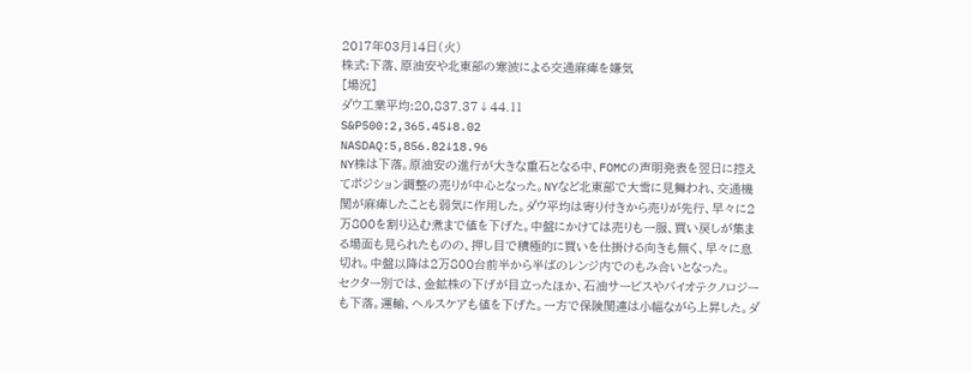2017年03月14日(火)
株式:下落、原油安や北東部の寒波による交通麻痺を嫌気
[場況]
ダウ工業平均:20,837.37↓44.11
S&P500:2,365.45↓8.02
NASDAQ:5,856.82↓18.96
NY株は下落。原油安の進行が大きな重石となる中、FOMCの声明発表を翌日に控えてポジション調整の売りが中心となった。NYなど北東部で大雪に見舞われ、交通機関が麻痺したことも弱気に作用した。ダウ平均は寄り付きから売りが先行、早々に2万800を割り込む煮まで値を下げた。中盤にかけては売りも一服、買い戻しが集まる場面も見られたものの、押し目で積極的に買いを仕掛ける向きも無く、早々に息切れ。中盤以降は2万800台前半から半ばのレンジ内でのもみ合いとなった。
セクター別では、金鉱株の下げが目立ったほか、石油サービスやバイオテクノロジーも下落。運輸、ヘルスケアも値を下げた。一方で保険関連は小幅ながら上昇した。ダ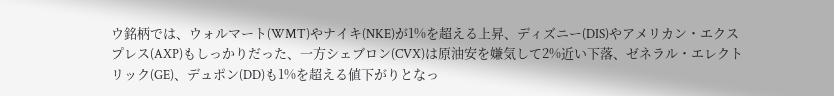ウ銘柄では、ウォルマート(WMT)やナイキ(NKE)が1%を超える上昇、ディズニー(DIS)やアメリカン・エクスプレス(AXP)もしっかりだった、一方シェブロン(CVX)は原油安を嫌気して2%近い下落、ゼネラル・エレクトリック(GE)、デュポン(DD)も1%を超える値下がりとなっ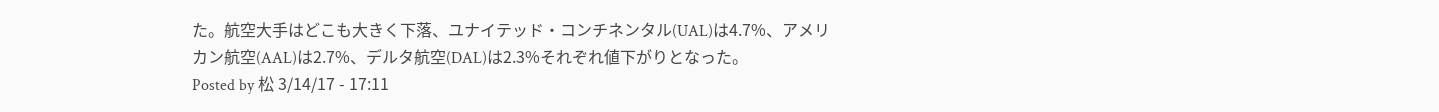た。航空大手はどこも大きく下落、ユナイテッド・コンチネンタル(UAL)は4.7%、アメリカン航空(AAL)は2.7%、デルタ航空(DAL)は2.3%それぞれ値下がりとなった。
Posted by 松 3/14/17 - 17:11